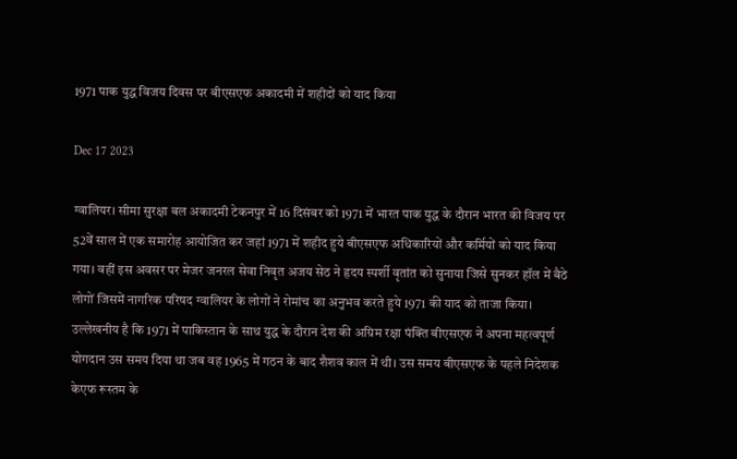1971 पाक युद्ध विजय दिवस पर बीएसएफ अकादमी में शहीदों को याद किया

Dec 17 2023

ग्वालियर। सीमा सुरक्षा बल अकादमी टेकनपुर में 16 दिसंबर को 1971 में भारत पाक युद्ध के दौरान भारत की विजय पर 52वें साल में एक समारोह आयोजित कर जहां 1971 में शहीद हुये बीएसएफ अधिकारियों और कर्मियों को याद किया गया। वहीं इस अवसर पर मेजर जनरल सेवा निवृत अजय सेठ ने हृदय स्पर्शी वृतांत को सुनाया जिसे सुनकर हॉल में बैठे लोगों जिसमें नागरिक परिषद ग्वालियर के लोगों ने रोमांच का अनुभव करते हुये 1971 की याद को ताजा किया।
उल्लेखनीय है कि 1971 में पाकिस्तान के साथ युद्ध के दौरान देश की अग्रिम रक्षा पंक्ति बीएसएफ ने अपना महत्वपूर्ण योगदान उस समय दिया था जब वह 1965 में गठन के बाद शैशव काल में थी। उस समय बीएसएफ के पहले निदेशक केएफ रूस्तम के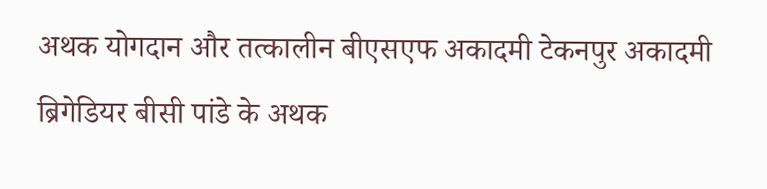अथक योगदान और तत्कालीन बीएसएफ अकादमी टेकनपुर अकादमी ब्रिगेडियर बीसी पांडे के अथक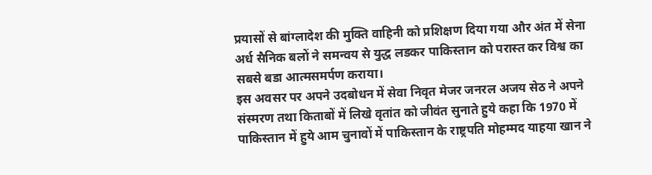प्रयासों से बांग्लादेश की मुक्ति वाहिनी को प्रशिक्षण दिया गया और अंत में सेना अर्ध सैनिक बलों ने समन्वय से युद्ध लडकर पाकिस्तान को परास्त कर विश्व का सबसे बडा आत्मसमर्पण कराया।
इस अवसर पर अपने उदबोधन में सेवा निवृत मेजर जनरल अजय सेठ ने अपने संस्मरण तथा किताबों में लिखे वृतांत को जीवंत सुनाते हुये कहा कि 1970 में पाकिस्तान में हुये आम चुनावों में पाकिस्तान के राष्ट्रपति मोहम्मद याहया खान ने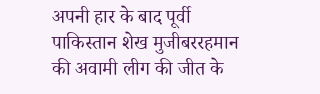अपनी हार के बाद पूर्वी पाकिस्तान शेख मुजीबररहमान की अवामी लीग की जीत के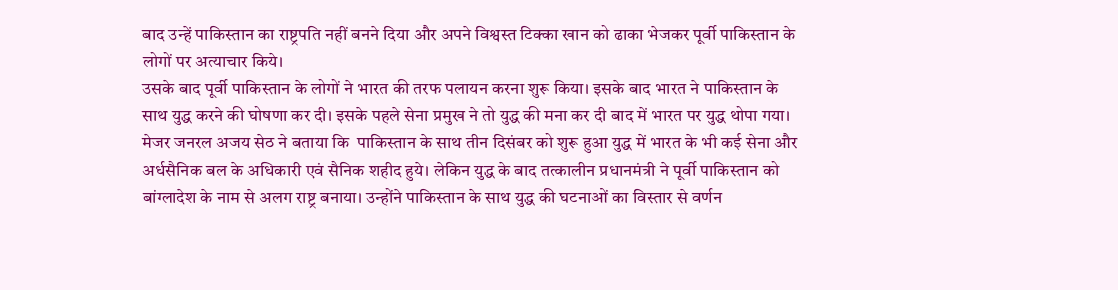बाद उन्हें पाकिस्तान का राष्ट्रपति नहीं बनने दिया और अपने विश्वस्त टिक्का खान को ढाका भेजकर पूर्वी पाकिस्तान के लोगों पर अत्याचार किये।
उसके बाद पूर्वी पाकिस्तान के लोगों ने भारत की तरफ पलायन करना शुरू किया। इसके बाद भारत ने पाकिस्तान के साथ युद्ध करने की घोषणा कर दी। इसके पहले सेना प्रमुख ने तो युद्ध की मना कर दी बाद में भारत पर युद्ध थोपा गया।
मेजर जनरल अजय सेठ ने बताया कि  पाकिस्तान के साथ तीन दिसंबर को शुरू हुआ युद्ध में भारत के भी कई सेना और अर्धसैनिक बल के अधिकारी एवं सैनिक शहीद हुये। लेकिन युद्ध के बाद तत्कालीन प्रधानमंत्री ने पूर्वी पाकिस्तान को बांग्लादेश के नाम से अलग राष्ट्र बनाया। उन्होंने पाकिस्तान के साथ युद्ध की घटनाओं का विस्तार से वर्णन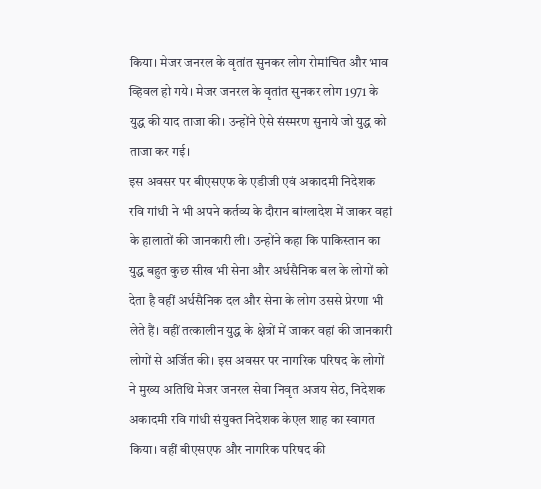किया। मेजर जनरल के वृतांत सुनकर लोग रोमांचित और भाव व्हिवल हो गये। मेजर जनरल के वृतांत सुनकर लोग 1971 के युद्ध की याद ताजा की। उन्होंने ऐसे संस्मरण सुनाये जो युद्ध को ताजा कर गई।
इस अवसर पर बीएसएफ के एडीजी एवं अकादमी निदेशक रवि गांधी ने भी अपने कर्तव्य के दौरान बांग्लादेश में जाकर वहां के हालातों की जानकारी ली। उन्होंने कहा कि पाकिस्तान का युद्ध बहुत कुछ सीख भी सेना और अर्धसैनिक बल के लोगों को देता है वहीं अर्धसैनिक दल और सेना के लोग उससे प्रेरणा भी लेते हैं। वहीं तत्कालीन युद्ध के क्षेत्रों में जाकर वहां की जानकारी लोगों से अर्जित की। इस अवसर पर नागरिक परिषद के लोगों ने मुख्य अतिथि मेजर जनरल सेवा निवृत अजय सेठ, निदेशक अकादमी रवि गांधी संयुक्त निदेशक केएल शाह का स्वागत किया। वहीं बीएसएफ और नागरिक परिषद की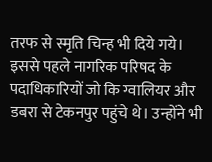तरफ से स्मृति चिन्ह भी दिये गये।
इससे पहले नागरिक परिषद के पदाधिकारियों जो कि ग्वालियर और डबरा से टेकनपुर पहुंचे थे। उन्होंने भी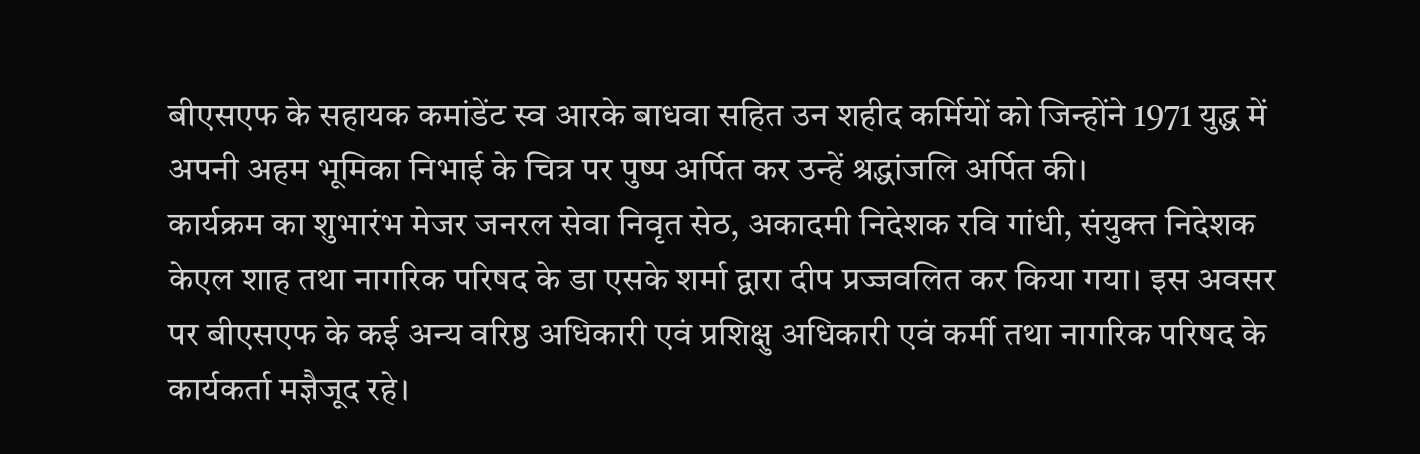बीएसएफ के सहायक कमांडेंट स्व आरके बाधवा सहित उन शहीद कर्मियों को जिन्होंने 1971 युद्ध में अपनी अहम भूमिका निभाई के चित्र पर पुष्प अर्पित कर उन्हें श्रद्धांजलि अर्पित की।
कार्यक्रम का शुभारंभ मेजर जनरल सेवा निवृत सेठ, अकादमी निदेशक रवि गांधी, संयुक्त निदेशक केएल शाह तथा नागरिक परिषद के डा एसके शर्मा द्वारा दीप प्रज्जवलित कर किया गया। इस अवसर पर बीएसएफ के कई अन्य वरिष्ठ अधिकारी एवं प्रशिक्षु अधिकारी एवं कर्मी तथा नागरिक परिषद के कार्यकर्ता मज्ञैजूद रहे।